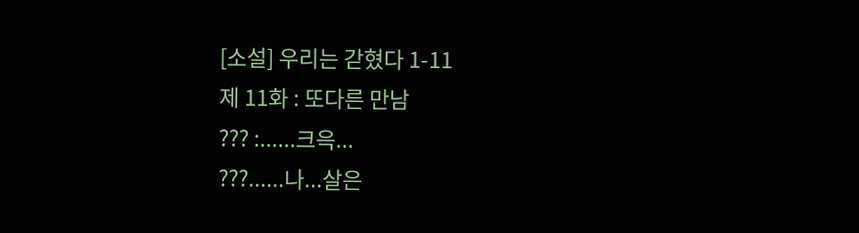[소설] 우리는 갇혔다 1-11
제 11화 : 또다른 만남
??? :......크윽...
???......나...살은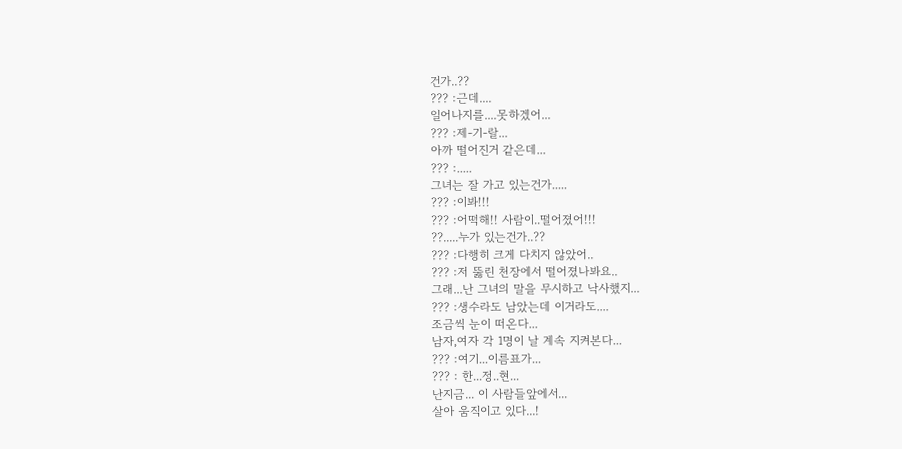건가..??
??? :근데....
일어나지를....못하겠어...
??? :제-기-랄...
아까 떨어진거 같은데...
??? :.....
그녀는 잘 가고 있는건가.....
??? :이봐!!!
??? :어떡해!! 사람이..떨어졌어!!!
??.....누가 있는건가..??
??? :다행히 크게 다치지 않았어..
??? :저 뚫린 천장에서 떨어졌나봐요..
그래...난 그녀의 말을 무시하고 낙사했지...
??? :생수라도 남았는데 이거라도....
조금씩 눈이 떠온다...
남자,여자 각 1명이 날 계속 지켜본다...
??? :여기...이름표가...
??? : 한...정..현...
난지금... 이 사람들앞에서...
살아 움직이고 있다...!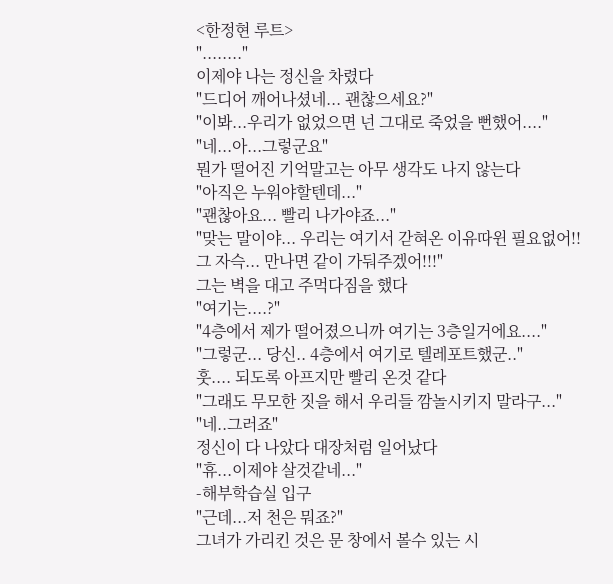<한정현 루트>
"........"
이제야 나는 정신을 차렸다
"드디어 깨어나셨네... 괜찮으세요?"
"이봐...우리가 없었으면 넌 그대로 죽었을 뻔했어...."
"네...아...그렇군요"
뭔가 떨어진 기억말고는 아무 생각도 나지 않는다
"아직은 누워야할텐데..."
"괜찮아요... 빨리 나가야죠..."
"맞는 말이야... 우리는 여기서 갇혀온 이유따윈 필요없어!!
그 자슥... 만나면 같이 가둬주겠어!!!"
그는 벽을 대고 주먹다짐을 했다
"여기는....?"
"4층에서 제가 떨어졌으니까 여기는 3층일거에요...."
"그렇군... 당신.. 4층에서 여기로 텔레포트했군.."
훗.... 되도록 아프지만 빨리 온것 같다
"그래도 무모한 짓을 해서 우리들 깜놀시키지 말라구..."
"네..그러죠"
정신이 다 나았다 대장처럼 일어났다
"휴...이제야 살것같네..."
-해부학습실 입구
"근데...저 천은 뭐죠?"
그녀가 가리킨 것은 문 창에서 볼수 있는 시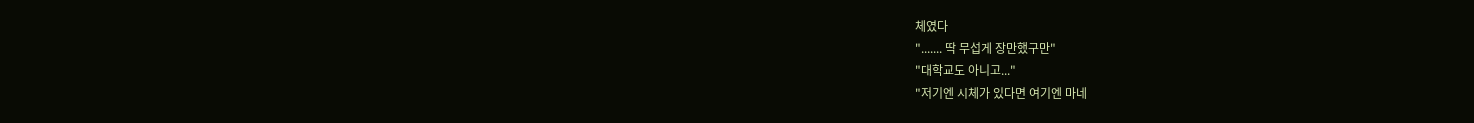체였다
"....... 딱 무섭게 장만했구만"
"대학교도 아니고..."
"저기엔 시체가 있다면 여기엔 마네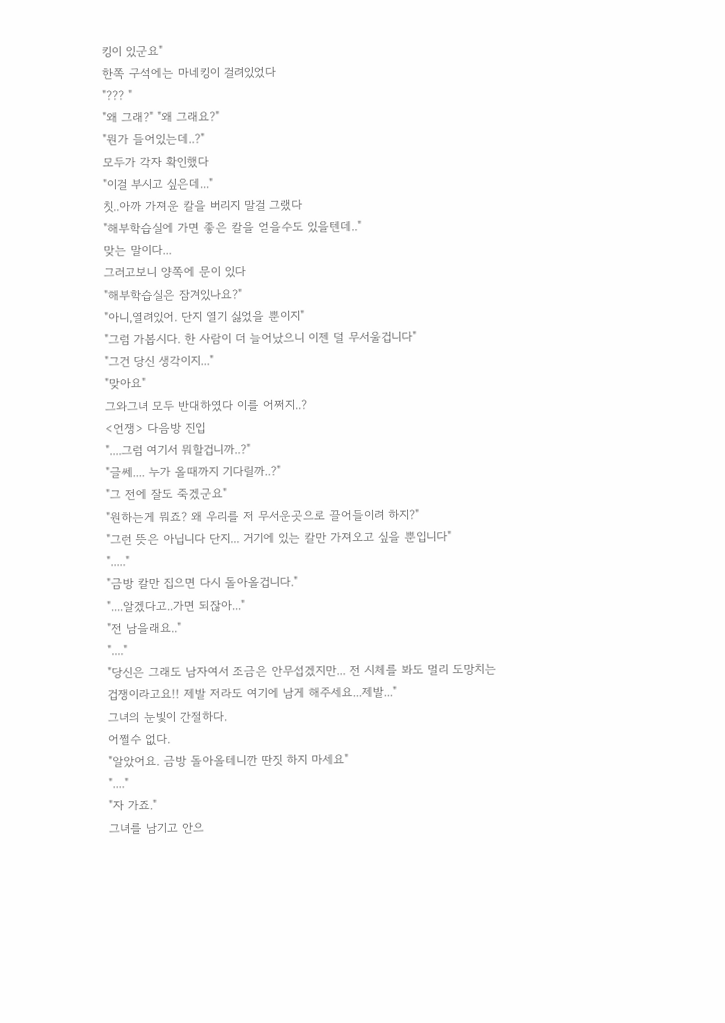킹이 있군요"
한쪽 구석에는 마네킹이 걸려있었다
"??? "
"왜 그래?" "왜 그래요?"
"뭔가 들어있는데..?"
모두가 각자 확인했다
"이걸 부시고 싶은데..."
칫..아까 가져운 칼을 버리지 말걸 그랬다
"해부학습실에 가면 좋은 칼을 얻을수도 있을텐데.."
맞는 말이다...
그러고보니 양쪽에 문이 있다
"해부학습실은 잠겨있나요?"
"아니,열려있어. 단지 열기 싫었을 뿐이지"
"그럼 가봅시다. 한 사람이 더 늘어났으니 이젠 덜 무서울겁니다"
"그건 당신 생각이지..."
"맞아요"
그와그녀 모두 반대하였다 이를 어쩌지..?
<언쟁> 다음방 진입
"....그럼 여기서 뭐할겁니까..?"
"글쎄.... 누가 올때까지 기다릴까..?"
"그 전에 잘도 죽겠군요"
"원하는게 뭐죠? 왜 우리를 저 무서운곳으로 끌어들이려 하지?"
"그런 뜻은 아닙니다 단지... 거기에 있는 칼만 가져오고 싶을 뿐입니다"
"....."
"금방 칼만 집으면 다시 돌아올겁니다."
"....알겠다고..가면 되잖아..."
"전 남을래요.."
"...."
"당신은 그래도 남자여서 조금은 안무섭겠지만... 전 시체를 봐도 멀리 도망치는
겁쟁이라고요!! 제발 저라도 여기에 남게 해주세요...제발..."
그녀의 눈빛이 간절하다.
어쩔수 없다.
"알았어요. 금방 돌아올테니깐 딴짓 하지 마세요"
"...."
"자 가죠."
그녀를 남기고 안으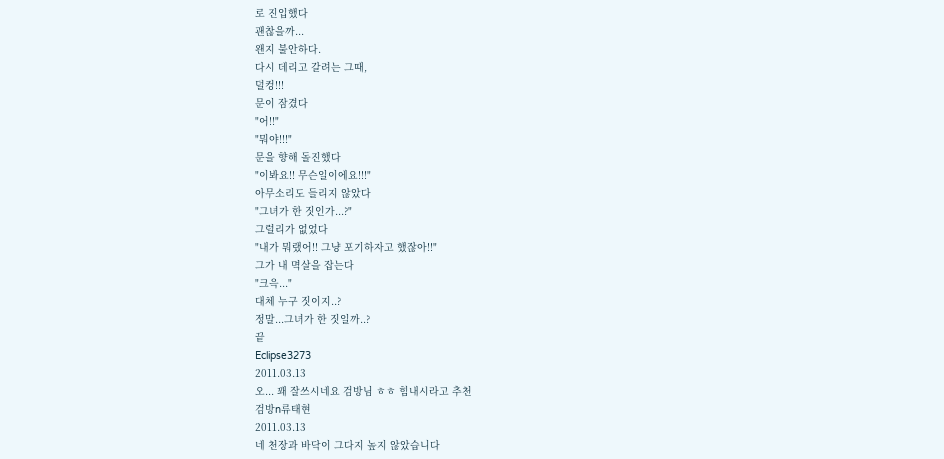로 진입했다
괜찮을까...
왠지 불안하다.
다시 데리고 갈려는 그때,
덜컹!!!
문이 잠겼다
"어!!"
"뭐야!!!"
문을 향해 돌진했다
"이봐요!! 무슨일이에요!!!"
아무소리도 들리지 않았다
"그녀가 한 짓인가...?"
그럴리가 없었다
"내가 뭐랬어!! 그냥 포기하자고 했잖아!!"
그가 내 멱살을 잡는다
"크윽..."
대체 누구 짓이지..?
정말...그녀가 한 짓일까..?
끝
Eclipse3273
2011.03.13
오... 꽤 잘쓰시네요 검방님 ㅎㅎ 힘내시라고 추천
검방n류태현
2011.03.13
네 천장과 바닥이 그다지 높지 않았습니다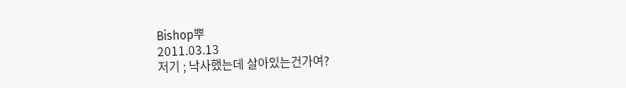Bishop뿌
2011.03.13
저기 ; 낙사했는데 살아있는건가여?